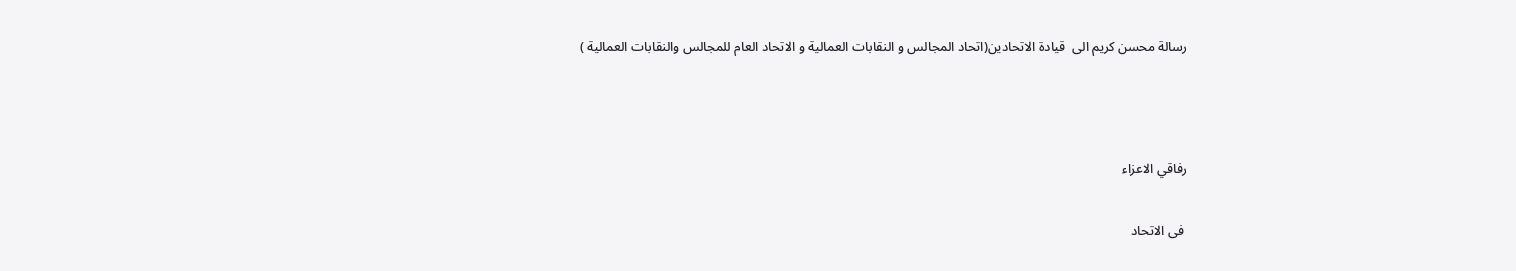رسالة محسن كريم الى  قيادة الاتحادين(اتحاد المجالس و النقابات العمالیة و الاتحاد العام للمجالس والنقابات العمالیة )



رفاقي الاعز‌‌اء

 فی الاتحاد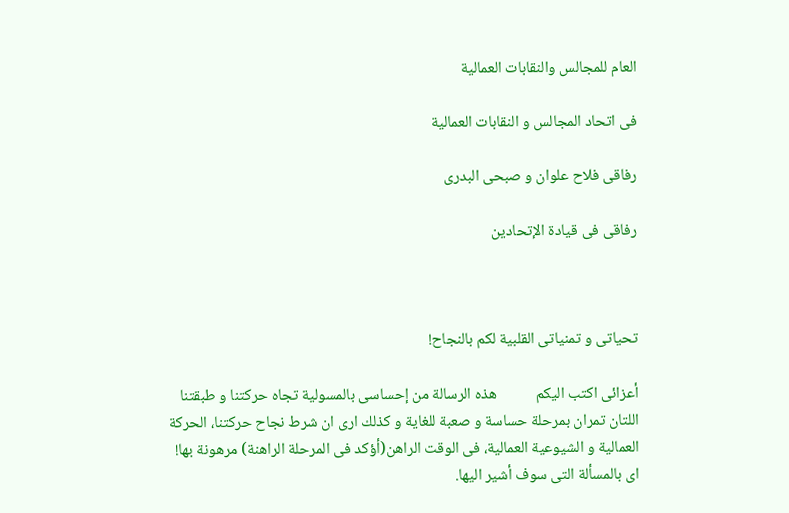العام للمجالس والنقابات العمالیة

فی اتحاد المجالس و النقابات العمالیة

رفاقی فلاح علوان و صبحی البدری

رفاقی فی قیادة الإتحادین



تحیاتی و تمنیاتی القلبیة لكم بالنجاح!

أعزائی اكتب الیكم           هذ‌ه الرسالة من إحساسی بالمسولیة تجاه حركتنا و طبقتنا اللتان تمران بمرحلة حساسة و صعبة للغایة و كذلك اری ان شرط نجاح حركتنا، الحرکة العمالیة و الشیوعیة العمالیة، فی الوقت الراهن(أؤكد فی المرحلة الراهنة) مرهونة بها! ای بالمسألة التی سوف أشیر الیها.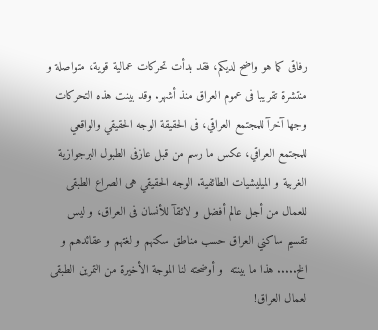رفاقی کما هو واضح لدیكم، فقد بدأت تحرکات عمالیة قویة، متواصلة و منتشرة تقریبا فی عموم العراق منذ أشهر. وقد بینت هذه التحرکات وجها آخرآ للمجتمع العراقي، فی الحقیقة الوجه الحقیقي والواقعي للمجتمع العراقي، عکس ما رسم من قبل عازفی الطبول البرجوازیة الغربیة و المیلیشیات الطائفیة. الوجه الحقیقي هی الصراع الطبقی للعمال من أجل عالم أفضل و لائقآ للأنسان فی العراق، و لیس تقسیم ساکني العراق حسب مناطق سکنهم و لغتهم و عقائدهم و الخ..... هذا ما بینته  و أوضحته لنا الموجة الأخیرة من التمرین الطبقی لعمال العراق!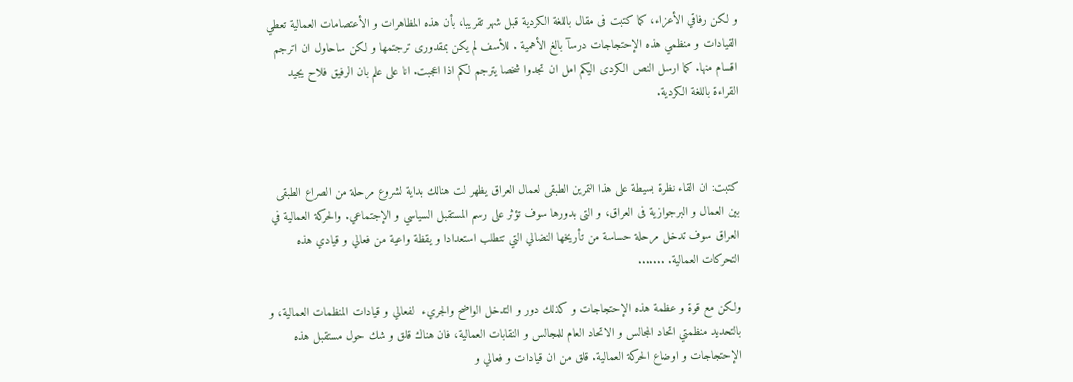و لکن رفاقي الأعزاء، کما کتبت فی مقال باللغة الکردیة قبل شهر تقریبا، بأن ‌هذه المظاهرات و الأعتصامات العمالیة تعطي القیادات و منظمي هذه الإحتجاجات درسآ بالغ الأهمیة . للأسف لم يکن بمقدوری ترجتمها و لکن ساحاول ان اترجم اقسام منها. کما ارسل النص الکردی الیکم امل ان تجدوا شخصا یترجم لکم اذا اعجبت. انا علی علم بان الرفیق فلاح یجید القراءة باللغة الکردیة.



کتبت: ان القاء نظرة بسیطة علی هذا التمرین الطبقی لعمال العراق يظهر لت هنالك بدایة لشروع مرحلة من الصراع الطبقی بین العمال و البرجوازیة فی العراق، و التی بدورها سوف تؤثر علی رسم المستقبل السیاسي و الإجتماعي‌. والحرکة العمالیة في العراق سوف تدخل مرحلة حساسة من تأریخها النضالي التي تتطلب استعدادا و یقظة واعیة من فعالي و قیادي هذه التحرکات العمالیة. .......

ولکن مع قوة و عظمة هذه الإحتجاجات و کذلك د‌ور و التدخل الواضح والجريء  لفعالي و قیادات المنظمات العمالیة، و بالتحدید منظمتي اتحاد المجالس و الاتحاد العام للمجالس و النقابات العمالیة، فان هناك قلق و شك حول مستقبل هذه الإحتجاجات و اوضاع الحرکة العمالیة. قلق من ان قیادات و فعالي و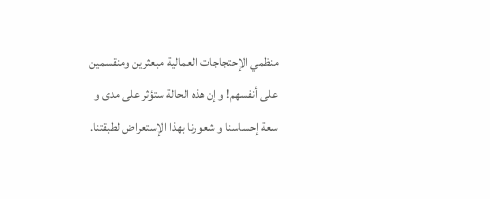منظمي ‌الإحتجاجات العمالیة مبعثرین ومنقسمین علی أنفسهم! و إن هذه الحالة ستؤثر علی مدی و سعة إحساسنا و شعورنا بهذا الإستعراض لطبقتنا.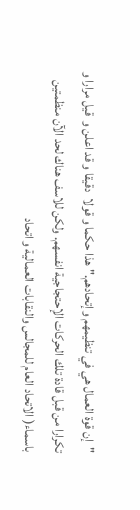"إن قوة العمال هي في تنظیمهم و إتحادهم." هذا حکما و قولا  دقیقا و قد اعلن و  قيل مرارا و تكرارا من قبل قادة تلك الحرکات الإحتجاجیة انفسهم. ولکن للاسف هناك لحد الآن منظمتین باسماء( الاتحاد العام للمجالس والنقابات العمالیة و اتحاد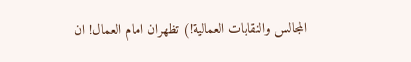المجالس والنقابات العمالیة!) تظهران امام العمال! ان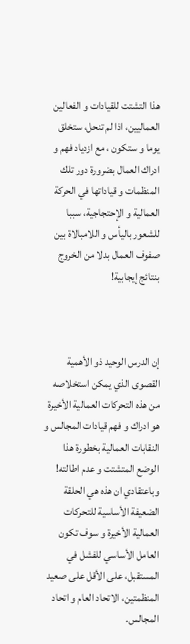هذا التشتت للقیادات و الفعالین العمالیین، اذا لم تنحل، ستخلق یوما و ستكون ، مع ازدیاد فهم و ادراك العمال بضرورة دور تلك المنظمات و قیاداتها في الحرکة العمالیة و الإحتجاجیة، سببا للشعور بالیأس و اللامبالاة بین صفوف العمال بدلا من الخروج بنتائج إیجابیة!



إن الدرس الوحید ذو الأهمیة القصوی الذي یمکن استخلاصه من هذه التحرکات العمالیة الأخیرة هو ادراك و فهم قیادات المجالس و النقابات العمالیة بخطورة هذا الوضع المتشتت و عدم اطالته! وباعتقادي ان ‌هذه هي الحلقة الضعیفة الأساسیة للتحرکات العمالیة الأخیرة و سوف تکون العامل الأساسي للفشل في المستقبل، علی الأقل علی صعید المنظمتین، الاتحاد العام و اتحاد المجالس.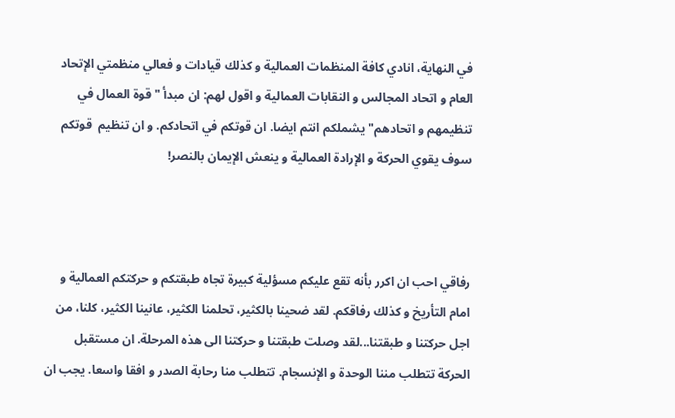في النهایة، انادي کافة المنظمات العمالیة و کذلك قیادات و فعالي منظمتي الإتحاد العام و اتحاد المجالس و النقابات العمالیة و اقول لهم: ان مبدأ "قوة العمال في تنظیمهم و اتحادهم" یشملکم انتم ایضا. ان قوتکم في اتحادکم. و ان تنظیم  قوتکم سوف یقوي الحرکة و الإرادة العمالیة و ینعش الإیمان بالنصر!



رفاقي احب ان اکرر بأنه تقع علیکم مسؤلیة کبیرة تجاه طبقتکم و حرکتکم العمالیة و امام التأریخ و کذلك رفاقکم. لقد ضحینا بالکثیر، تحلمنا الکثیر، عانینا الکثیر، کلنا، من اجل حرکتنا و طبقتنا...لقد وصلت طبقتنا و حرکتنا الی هذه المرحلة. ان مستقبل الحرکة تتطلب مننا الوحدة و الإنسجام. تتطلب منا رحابة الصدر و افقا واسعا. یجب ان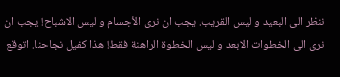ننظر الی البعید و لیس القریب. یجب ان نری الأجسام و لیس الاشباح! یجب ان نری الى الخطوات الابعد و لیس الخطوة الراهنة فقط! هذا کفیل نجاحنا. اتوقع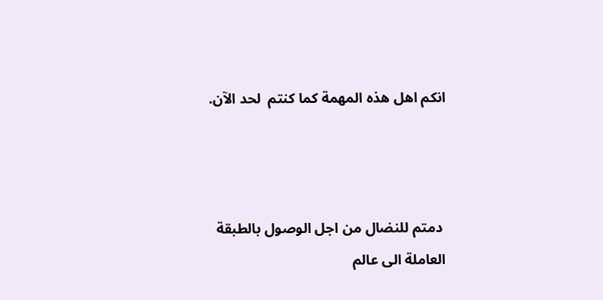انکم اهل هذه المهمة کما کنتم  لحد الآن.



 دمتم للنضال من اجل الوصول بالطبقة العاملة الی عالم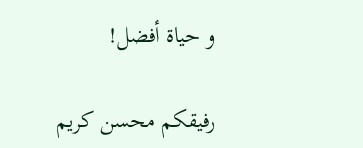و حیاة أفضل!

رفیقکم محسن کریم